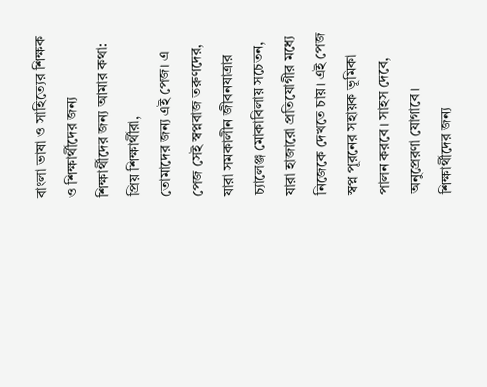বাংলা ভাষা ও সাহিত্যের শিক্ষক ও শিক্ষার্থীদের জন্য
শিক্ষার্থীদের জন্য আমার কথা:
প্রিয় শিক্ষার্থীরা,
তোমাদের জন্য এই পেজ। এ পেজ সেই স্বপ্নবাজ তরুণদের, যারা সমকালীন জীবনযাত্রার চ্যালেঞ্জ মোকাবিলায় সচেতন, যারা হাজারো প্রতিযোগীর মধ্যে নিজেকে দেখতে চায়। এই পেজ স্বপ্ন পূরনের সহায়ক ভূমিকা পালন করবে। সাহস দেবে, অনুপ্রেরণা যোগাবে।
শিক্ষার্থীদের জন্য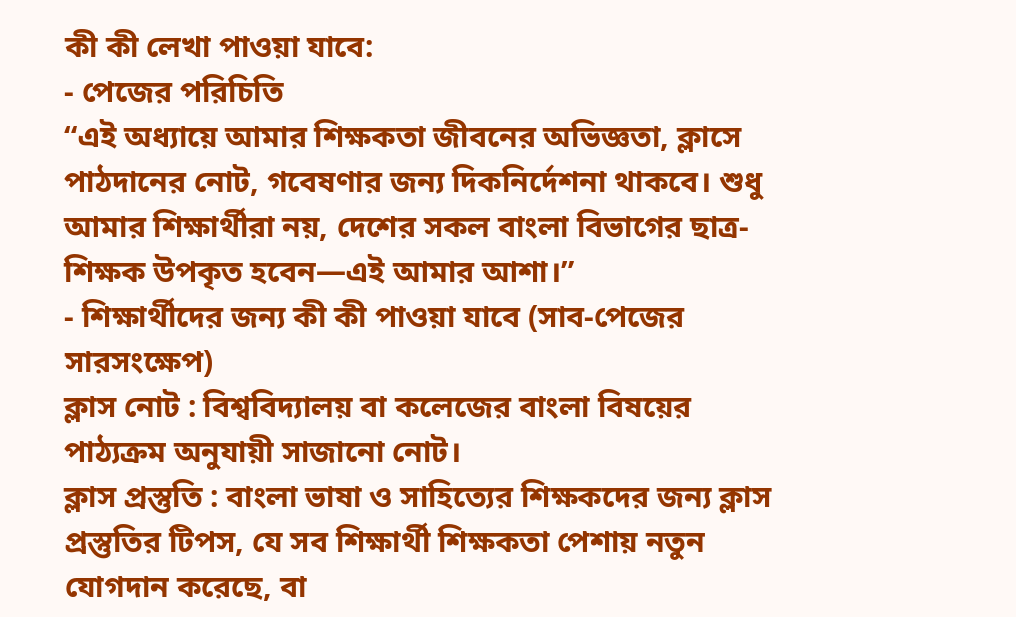কী কী লেখা পাওয়া যাবে:
- পেজের পরিচিতি
“এই অধ্যায়ে আমার শিক্ষকতা জীবনের অভিজ্ঞতা, ক্লাসে পাঠদানের নোট, গবেষণার জন্য দিকনির্দেশনা থাকবে। শুধু আমার শিক্ষার্থীরা নয়, দেশের সকল বাংলা বিভাগের ছাত্র-শিক্ষক উপকৃত হবেন—এই আমার আশা।”
- শিক্ষার্থীদের জন্য কী কী পাওয়া যাবে (সাব-পেজের সারসংক্ষেপ)
ক্লাস নোট : বিশ্ববিদ্যালয় বা কলেজের বাংলা বিষয়ের পাঠ্যক্রম অনুযায়ী সাজানো নোট।
ক্লাস প্রস্তুতি : বাংলা ভাষা ও সাহিত্যের শিক্ষকদের জন্য ক্লাস প্রস্তুতির টিপস, যে সব শিক্ষার্থী শিক্ষকতা পেশায় নতুন যোগদান করেছে, বা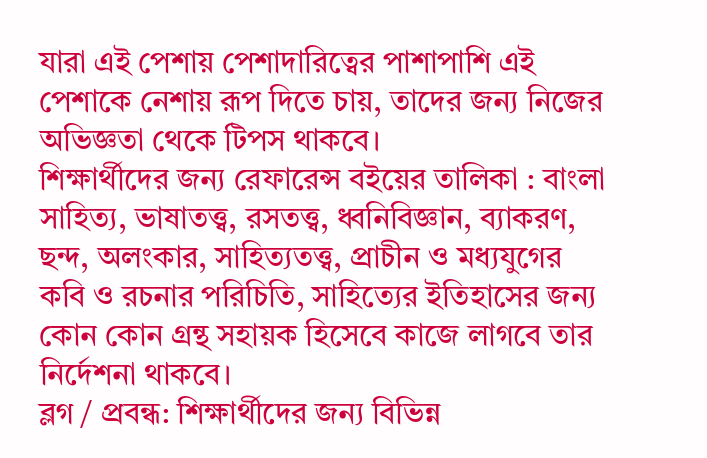যারা এই পেশায় পেশাদারিত্বের পাশাপাশি এই পেশাকে নেশায় রূপ দিতে চায়, তাদের জন্য নিজের অভিজ্ঞতা থেকে টিপস থাকবে।
শিক্ষার্থীদের জন্য রেফারেন্স বইয়ের তালিকা : বাংলা সাহিত্য, ভাষাতত্ত্ব, রসতত্ত্ব, ধ্বনিবিজ্ঞান, ব্যাকরণ, ছন্দ, অলংকার, সাহিত্যতত্ত্ব, প্রাচীন ও মধ্যযুগের কবি ও রচনার পরিচিতি, সাহিত্যের ইতিহাসের জন্য কোন কোন গ্রন্থ সহায়ক হিসেবে কাজে লাগবে তার নির্দেশনা থাকবে।
ব্লগ / প্রবন্ধ: শিক্ষার্থীদের জন্য বিভিন্ন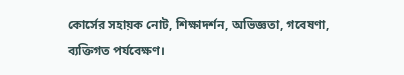কোর্সের সহায়ক নোট, শিক্ষাদর্শন, অভিজ্ঞতা, গবেষণা, ব্যক্তিগত পর্যবেক্ষণ।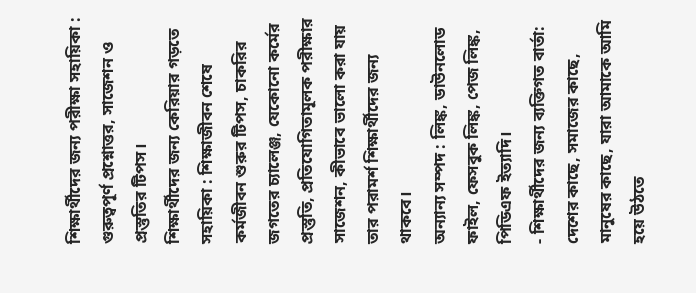শিক্ষার্থীদের জন্য পরীক্ষা সহায়িকা : গুরুত্বপূর্ণ প্রশ্নোত্তর, সাজেশন ও প্রস্তুতির টিপস।
শিক্ষার্থীদের জন্য কেরিয়ার গড়তে সহায়িকা : শিক্ষাজীবন শেষে কর্মজীবন শুরুর টিপস, চাকরির জগতের চ্যালেঞ্জ, যেকোনো কর্মের প্রস্তুতি, প্রতিযোগিতামূলক পরীক্ষার সাজেশন, কীভাবে ভালো করা যায় তার পরামর্শ শিক্ষার্থীদের জন্য থাকবে।
অন্যান্য সম্পদ : লিঙ্ক, ডাউনলোড ফাইল, ফেসবুক লিঙ্ক, পেজ লিঙ্ক, পিডিএফ ইত্যাদি।
- শিক্ষার্থীদের জন্য ব্যক্তিগত বার্তা:
দেশের কাছে, সমাজের কাছে, মানুষের কাছে, যারা আমাকে আমি হয়ে উঠতে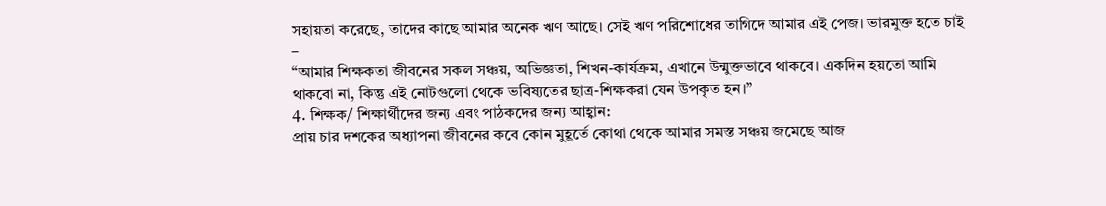সহায়তা করেছে, তাদের কাছে আমার অনেক ঋণ আছে। সেই ঋণ পরিশোধের তাগিদে আমার এই পেজ। ভারমুক্ত হতে চাই –
“আমার শিক্ষকতা জীবনের সকল সঞ্চয়, অভিজ্ঞতা, শিখন-কার্যক্রম, এখানে উন্মুক্তভাবে থাকবে। একদিন হয়তো আমি থাকবো না, কিন্তু এই নোটগুলো থেকে ভবিষ্যতের ছাত্র-শিক্ষকরা যেন উপকৃত হন।”
4. শিক্ষক/ শিক্ষার্থীদের জন্য এবং পাঠকদের জন্য আহ্বান:
প্রায় চার দশকের অধ্যাপনা জীবনের কবে কোন মুহূর্তে কোথা থেকে আমার সমস্ত সঞ্চয় জমেছে আজ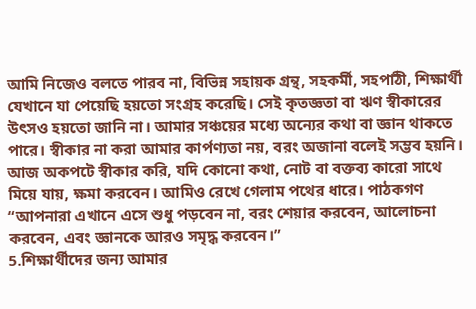আমি নিজেও বলতে পারব না, বিভিন্ন সহায়ক গ্রন্থ, সহকর্মী, সহপাঠী, শিক্ষার্থী যেখানে যা পেয়েছি হয়তো সংগ্রহ করেছি। সেই কৃতজ্ঞতা বা ঋণ স্বীকারের উৎসও হয়তো জানি না। আমার সঞ্চয়ের মধ্যে অন্যের কথা বা জ্ঞান থাকতে পারে। স্বীকার না করা আমার কার্পণ্যতা নয়, বরং অজানা বলেই সম্ভব হয়নি। আজ অকপটে স্বীকার করি, যদি কোনো কথা, নোট বা বক্তব্য কারো সাথে মিয়ে যায়, ক্ষমা করবেন। আমিও রেখে গেলাম পথের ধারে। পাঠকগণ “আপনারা এখানে এসে শুধু পড়বেন না, বরং শেয়ার করবেন, আলোচনা করবেন, এবং জ্ঞানকে আরও সমৃদ্ধ করবেন।”
5.শিক্ষার্থীদের জন্য আমার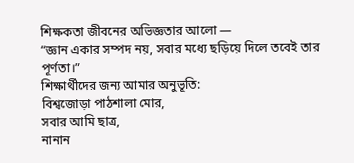শিক্ষকতা জীবনের অভিজ্ঞতার আলো —
“জ্ঞান একার সম্পদ নয়, সবার মধ্যে ছড়িয়ে দিলে তবেই তার পূর্ণতা।”
শিক্ষার্থীদের জন্য আমার অনুভূতি:
বিশ্বজোড়া পাঠশালা মোর,
সবার আমি ছাত্র,
নানান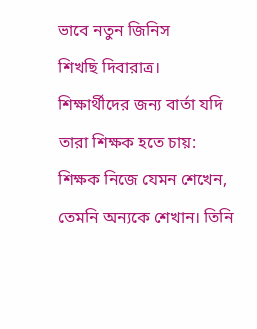ভাবে নতুন জিনিস
শিখছি দিবারাত্র।
শিক্ষার্থীদের জন্য বার্তা যদি তারা শিক্ষক হতে চায়:
শিক্ষক নিজে যেমন শেখেন, তেমনি অন্যকে শেখান। তিনি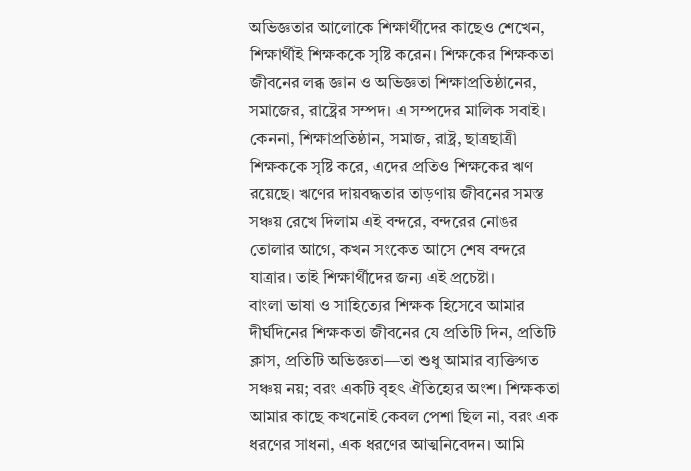অভিজ্ঞতার আলোকে শিক্ষার্থীদের কাছেও শেখেন, শিক্ষার্থীই শিক্ষককে সৃষ্টি করেন। শিক্ষকের শিক্ষকতা জীবনের লব্ধ জ্ঞান ও অভিজ্ঞতা শিক্ষাপ্রতিষ্ঠানের, সমাজের, রাষ্ট্রের সম্পদ। এ সম্পদের মালিক সবাই। কেননা, শিক্ষাপ্রতিষ্ঠান, সমাজ, রাষ্ট্র, ছাত্রছাত্রী শিক্ষককে সৃষ্টি করে, এদের প্রতিও শিক্ষকের ঋণ রয়েছে। ঋণের দায়বদ্ধতার তাড়ণায় জীবনের সমস্ত সঞ্চয় রেখে দিলাম এই বন্দরে, বন্দরের নোঙর তোলার আগে, কখন সংকেত আসে শেষ বন্দরে যাত্রার। তাই শিক্ষার্থীদের জন্য এই প্রচেষ্টা।
বাংলা ভাষা ও সাহিত্যের শিক্ষক হিসেবে আমার দীর্ঘদিনের শিক্ষকতা জীবনের যে প্রতিটি দিন, প্রতিটি ক্লাস, প্রতিটি অভিজ্ঞতা—তা শুধু আমার ব্যক্তিগত সঞ্চয় নয়; বরং একটি বৃহৎ ঐতিহ্যের অংশ। শিক্ষকতা আমার কাছে কখনোই কেবল পেশা ছিল না, বরং এক ধরণের সাধনা, এক ধরণের আত্মনিবেদন। আমি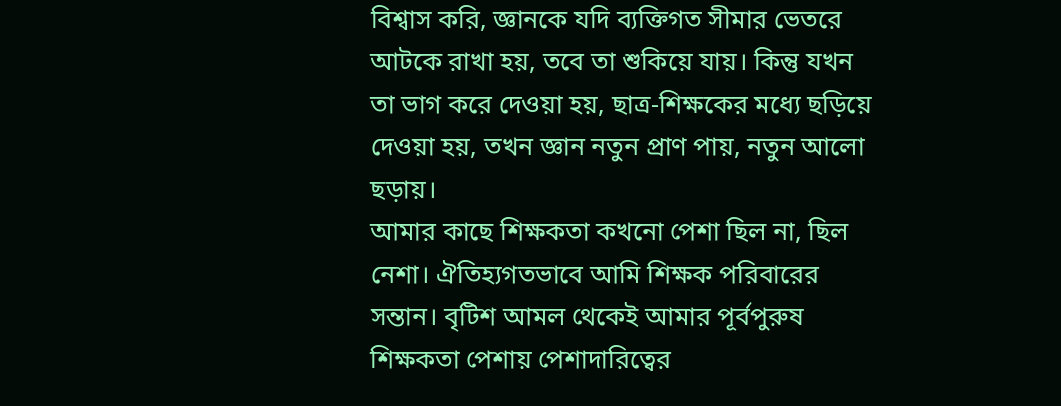বিশ্বাস করি, জ্ঞানকে যদি ব্যক্তিগত সীমার ভেতরে আটকে রাখা হয়, তবে তা শুকিয়ে যায়। কিন্তু যখন তা ভাগ করে দেওয়া হয়, ছাত্র-শিক্ষকের মধ্যে ছড়িয়ে দেওয়া হয়, তখন জ্ঞান নতুন প্রাণ পায়, নতুন আলো ছড়ায়।
আমার কাছে শিক্ষকতা কখনো পেশা ছিল না, ছিল নেশা। ঐতিহ্যগতভাবে আমি শিক্ষক পরিবারের সন্তান। বৃটিশ আমল থেকেই আমার পূর্বপুরুষ শিক্ষকতা পেশায় পেশাদারিত্বের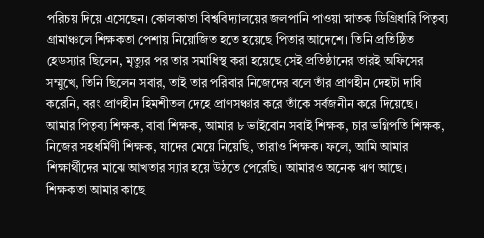পরিচয় দিয়ে এসেছেন। কোলকাতা বিশ্ববিদ্যালয়ের জলপানি পাওয়া স্নাতক ডিগ্রিধারি পিতৃব্য গ্রামাঞ্চলে শিক্ষকতা পেশায় নিয়োজিত হতে হয়েছে পিতার আদেশে। তিনি প্রতিষ্ঠিত হেডস্যার ছিলেন, মৃত্যুর পর তার সমাধিস্থ করা হয়েছে সেই প্রতিষ্ঠানের তারই অফিসের সম্মুখে, তিনি ছিলেন সবার, তাই তার পরিবার নিজেদের বলে তাঁর প্রাণহীন দেহটা দাবি করেনি, বরং প্রাণহীন হিমশীতল দেহে প্রাণসঞ্চার করে তাঁকে সর্বজনীন করে দিয়েছে।
আমার পিতৃব্য শিক্ষক, বাবা শিক্ষক, আমার ৮ ভাইবোন সবাই শিক্ষক, চার ভগ্নিপতি শিক্ষক, নিজের সহধর্মিণী শিক্ষক, যাদের মেয়ে নিয়েছি, তারাও শিক্ষক। ফলে, আমি আমার শিক্ষার্থীদের মাঝে আখতার স্যার হয়ে উঠতে পেরেছি। আমারও অনেক ঋণ আছে।
শিক্ষকতা আমার কাছে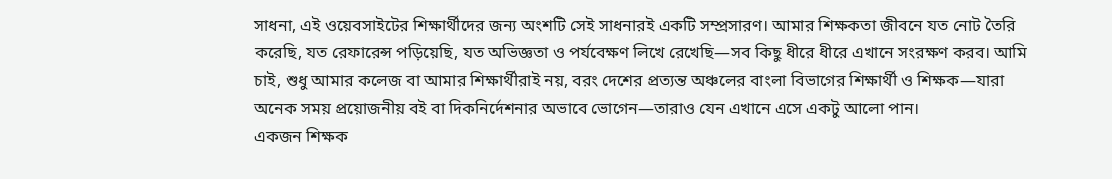সাধনা, এই ওয়েবসাইটের শিক্ষার্থীদের জন্য অংশটি সেই সাধনারই একটি সম্প্রসারণ। আমার শিক্ষকতা জীবনে যত নোট তৈরি করেছি, যত রেফারেন্স পড়িয়েছি, যত অভিজ্ঞতা ও পর্যবেক্ষণ লিখে রেখেছি—সব কিছু ধীরে ধীরে এখানে সংরক্ষণ করব। আমি চাই, শুধু আমার কলেজ বা আমার শিক্ষার্থীরাই নয়, বরং দেশের প্রত্যন্ত অঞ্চলের বাংলা বিভাগের শিক্ষার্থী ও শিক্ষক—যারা অনেক সময় প্রয়োজনীয় বই বা দিকনির্দেশনার অভাবে ভোগেন—তারাও যেন এখানে এসে একটু আলো পান।
একজন শিক্ষক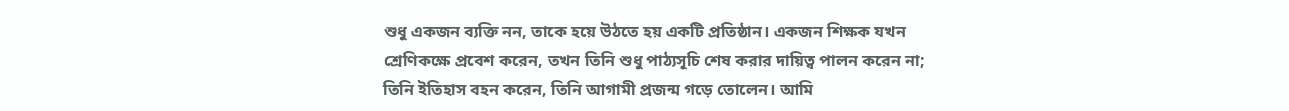শুধু একজন ব্যক্তি নন, তাকে হয়ে উঠতে হয় একটি প্রতিষ্ঠান। একজন শিক্ষক যখন শ্রেণিকক্ষে প্রবেশ করেন, তখন তিনি শুধু পাঠ্যসূচি শেষ করার দায়িত্ব পালন করেন না; তিনি ইতিহাস বহন করেন, তিনি আগামী প্রজন্ম গড়ে তোলেন। আমি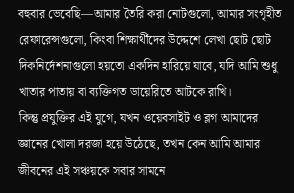বহুবার ভেবেছি—আমার তৈরি করা নোটগুলো, আমার সংগৃহীত রেফারেন্সগুলো, কিংবা শিক্ষার্থীদের উদ্দেশে লেখা ছোট ছোট দিকনির্দেশনাগুলো হয়তো একদিন হারিয়ে যাবে, যদি আমি শুধু খাতার পাতায় বা ব্যক্তিগত ডায়েরিতে আটকে রাখি।
কিন্তু প্রযুক্তির এই যুগে, যখন ওয়েবসাইট ও ব্লগ আমাদের জ্ঞানের খোলা দরজা হয়ে উঠেছে, তখন কেন আমি আমার জীবনের এই সঞ্চয়কে সবার সামনে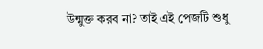উন্মুক্ত করব না? তাই এই পেজটি শুধু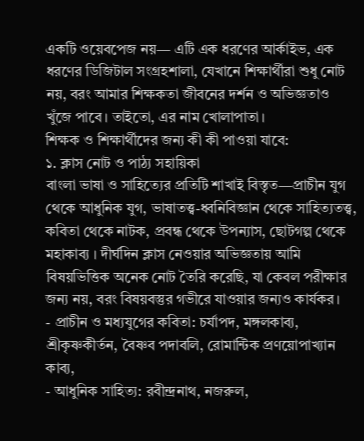একটি ওয়েবপেজ নয়— এটি এক ধরণের আর্কাইভ, এক ধরণের ডিজিটাল সংগ্রহশালা, যেখানে শিক্ষার্থীরা শুধু নোট নয়, বরং আমার শিক্ষকতা জীবনের দর্শন ও অভিজ্ঞতাও খুঁজে পাবে। তাইতো, এর নাম খোলাপাতা।
শিক্ষক ও শিক্ষার্থীদের জন্য কী কী পাওয়া যাবে:
১. ক্লাস নোট ও পাঠ্য সহায়িকা
বাংলা ভাষা ও সাহিত্যের প্রতিটি শাখাই বিস্তৃত—প্রাচীন যুগ থেকে আধুনিক যুগ, ভাষাতত্ত্ব-ধ্বনিবিজ্ঞান থেকে সাহিত্যতত্ত্ব, কবিতা থেকে নাটক, প্রবন্ধ থেকে উপন্যাস, ছোটগল্প থেকে মহাকাব্য । দীর্ঘদিন ক্লাস নেওয়ার অভিজ্ঞতায় আমি বিষয়ভিত্তিক অনেক নোট তৈরি করেছি, যা কেবল পরীক্ষার জন্য নয়, বরং বিষয়বস্তুর গভীরে যাওয়ার জন্যও কার্যকর।
- প্রাচীন ও মধ্যযুগের কবিতা: চর্যাপদ, মঙ্গলকাব্য, শ্রীকৃষ্ণকীর্তন, বৈষ্ণব পদাবলি, রোমান্টিক প্রণয়োপাখ্যান কাব্য,
- আধুনিক সাহিত্য: রবীন্দ্রনাথ, নজরুল,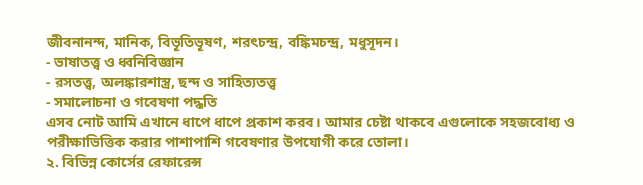জীবনানন্দ, মানিক, বিভূতিভূষণ, শরৎচন্দ্র, বঙ্কিমচন্দ্র, মধুসূদন।
- ভাষাতত্ত্ব ও ধ্বনিবিজ্ঞান
- রসতত্ত্ব, অলঙ্কারশাস্ত্র, ছন্দ ও সাহিত্যতত্ত্ব
- সমালোচনা ও গবেষণা পদ্ধতি
এসব নোট আমি এখানে ধাপে ধাপে প্রকাশ করব। আমার চেষ্টা থাকবে এগুলোকে সহজবোধ্য ও পরীক্ষাভিত্তিক করার পাশাপাশি গবেষণার উপযোগী করে তোলা।
২. বিভিন্ন কোর্সের রেফারেন্স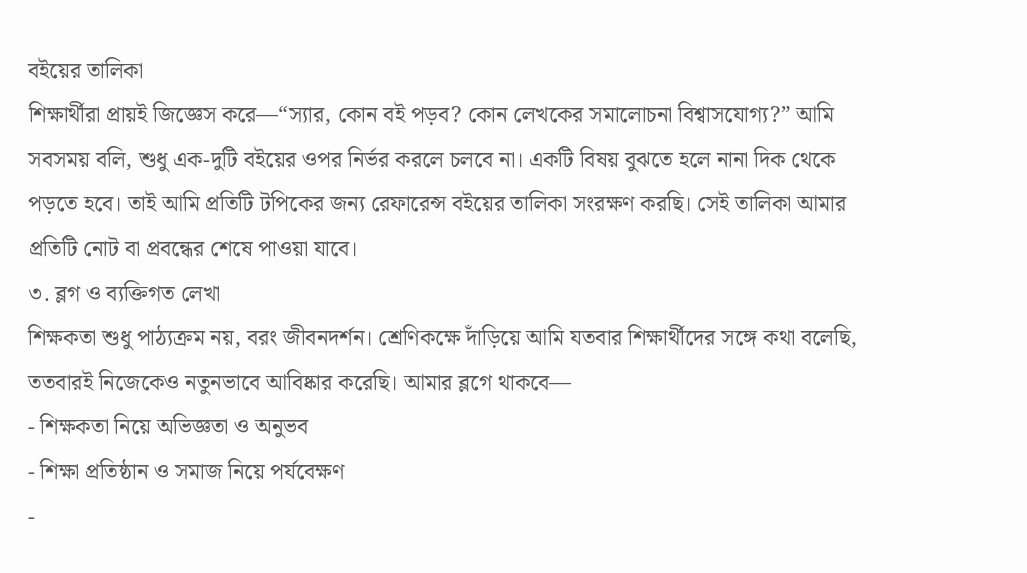বইয়ের তালিকা
শিক্ষার্থীরা প্রায়ই জিজ্ঞেস করে—“স্যার, কোন বই পড়ব? কোন লেখকের সমালোচনা বিশ্বাসযোগ্য?” আমি সবসময় বলি, শুধু এক-দুটি বইয়ের ওপর নির্ভর করলে চলবে না। একটি বিষয় বুঝতে হলে নানা দিক থেকে পড়তে হবে। তাই আমি প্রতিটি টপিকের জন্য রেফারেন্স বইয়ের তালিকা সংরক্ষণ করছি। সেই তালিকা আমার প্রতিটি নোট বা প্রবন্ধের শেষে পাওয়া যাবে।
৩. ব্লগ ও ব্যক্তিগত লেখা
শিক্ষকতা শুধু পাঠ্যক্রম নয়, বরং জীবনদর্শন। শ্রেণিকক্ষে দাঁড়িয়ে আমি যতবার শিক্ষার্থীদের সঙ্গে কথা বলেছি, ততবারই নিজেকেও নতুনভাবে আবিষ্কার করেছি। আমার ব্লগে থাকবে—
- শিক্ষকতা নিয়ে অভিজ্ঞতা ও অনুভব
- শিক্ষা প্রতিষ্ঠান ও সমাজ নিয়ে পর্যবেক্ষণ
-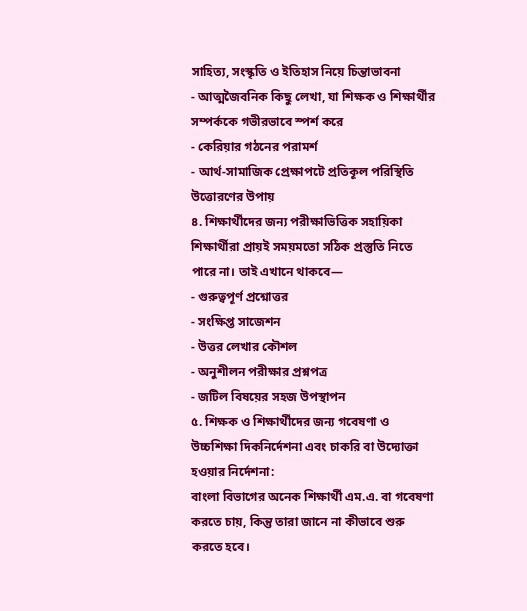সাহিত্য, সংস্কৃতি ও ইতিহাস নিয়ে চিন্তাভাবনা
- আত্মজৈবনিক কিছু লেখা, যা শিক্ষক ও শিক্ষার্থীর সম্পর্ককে গভীরভাবে স্পর্শ করে
- কেরিয়ার গঠনের পরামর্শ
- আর্থ-সামাজিক প্রেক্ষাপটে প্রতিকূল পরিস্থিতি উত্তোরণের উপায়
৪. শিক্ষার্থীদের জন্য পরীক্ষাভিত্তিক সহায়িকা
শিক্ষার্থীরা প্রায়ই সময়মতো সঠিক প্রস্তুতি নিতে পারে না। তাই এখানে থাকবে—
- গুরুত্বপূর্ণ প্রশ্নোত্তর
- সংক্ষিপ্ত সাজেশন
- উত্তর লেখার কৌশল
- অনুশীলন পরীক্ষার প্রশ্নপত্র
- জটিল বিষয়ের সহজ উপস্থাপন
৫. শিক্ষক ও শিক্ষার্থীদের জন্য গবেষণা ও উচ্চশিক্ষা দিকনির্দেশনা এবং চাকরি বা উদ্যোক্তা হওয়ার নির্দেশনা:
বাংলা বিভাগের অনেক শিক্ষার্থী এম.এ. বা গবেষণা করতে চায়, কিন্তু তারা জানে না কীভাবে শুরু করতে হবে।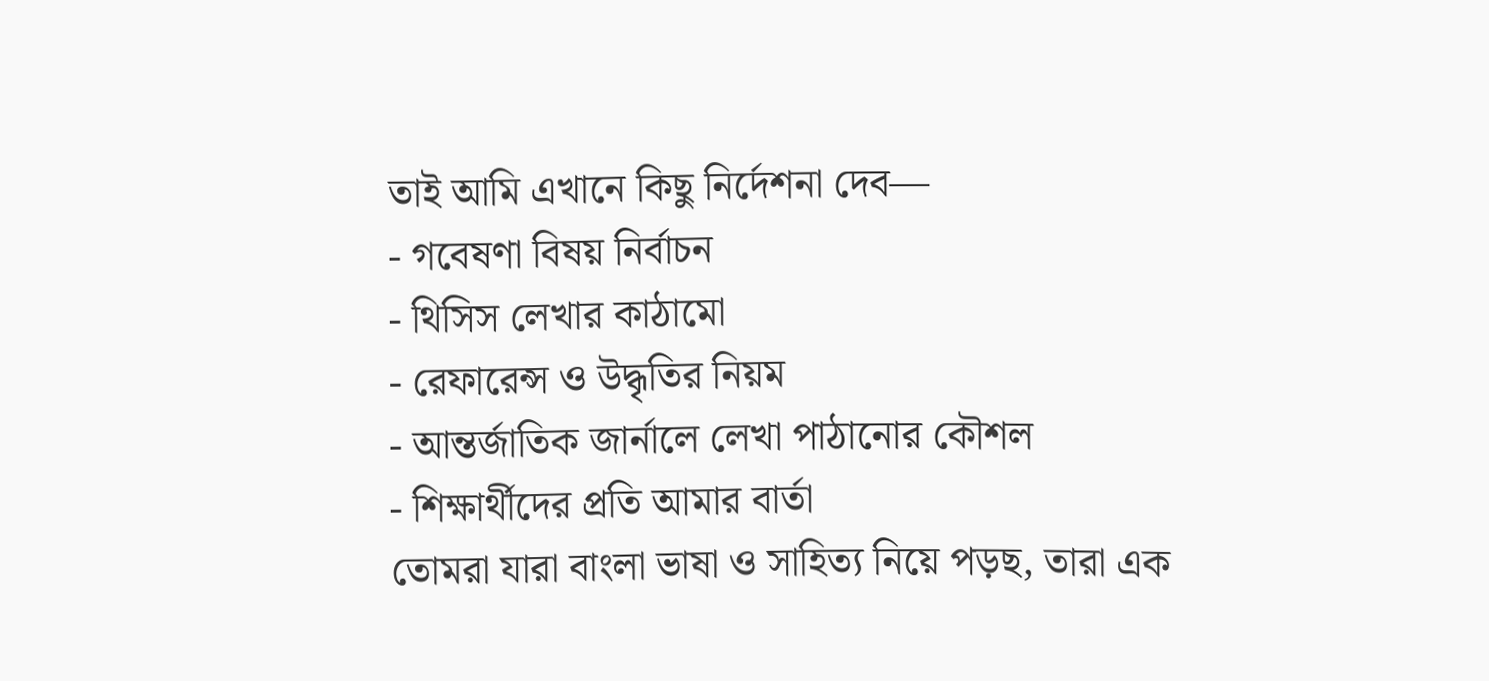তাই আমি এখানে কিছু নির্দেশনা দেব—
- গবেষণা বিষয় নির্বাচন
- থিসিস লেখার কাঠামো
- রেফারেন্স ও উদ্ধৃতির নিয়ম
- আন্তর্জাতিক জার্নালে লেখা পাঠানোর কৌশল
- শিক্ষার্থীদের প্রতি আমার বার্তা
তোমরা যারা বাংলা ভাষা ও সাহিত্য নিয়ে পড়ছ, তারা এক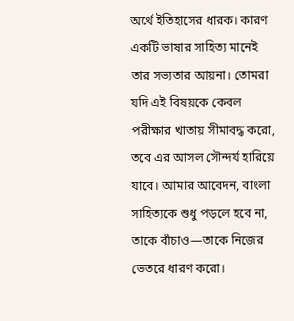অর্থে ইতিহাসের ধারক। কারণ একটি ভাষার সাহিত্য মানেই তার সভ্যতার আয়না। তোমরা যদি এই বিষয়কে কেবল পরীক্ষার খাতায় সীমাবদ্ধ করো, তবে এর আসল সৌন্দর্য হারিয়ে যাবে। আমার আবেদন, বাংলা সাহিত্যকে শুধু পড়লে হবে না, তাকে বাঁচাও—তাকে নিজের ভেতরে ধারণ করো।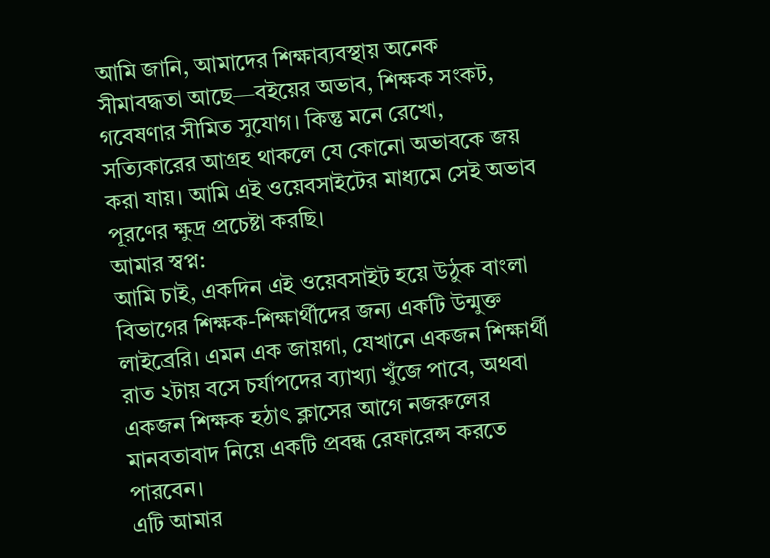আমি জানি, আমাদের শিক্ষাব্যবস্থায় অনেক সীমাবদ্ধতা আছে—বইয়ের অভাব, শিক্ষক সংকট, গবেষণার সীমিত সুযোগ। কিন্তু মনে রেখো, সত্যিকারের আগ্রহ থাকলে যে কোনো অভাবকে জয় করা যায়। আমি এই ওয়েবসাইটের মাধ্যমে সেই অভাব পূরণের ক্ষুদ্র প্রচেষ্টা করছি।
আমার স্বপ্ন:
আমি চাই, একদিন এই ওয়েবসাইট হয়ে উঠুক বাংলা বিভাগের শিক্ষক-শিক্ষার্থীদের জন্য একটি উন্মুক্ত লাইব্রেরি। এমন এক জায়গা, যেখানে একজন শিক্ষার্থী রাত ২টায় বসে চর্যাপদের ব্যাখ্যা খুঁজে পাবে, অথবা একজন শিক্ষক হঠাৎ ক্লাসের আগে নজরুলের মানবতাবাদ নিয়ে একটি প্রবন্ধ রেফারেন্স করতে পারবেন।
এটি আমার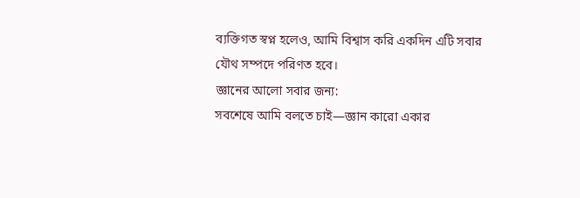ব্যক্তিগত স্বপ্ন হলেও, আমি বিশ্বাস করি একদিন এটি সবার যৌথ সম্পদে পরিণত হবে।
জ্ঞানের আলো সবার জন্য:
সবশেষে আমি বলতে চাই—জ্ঞান কারো একার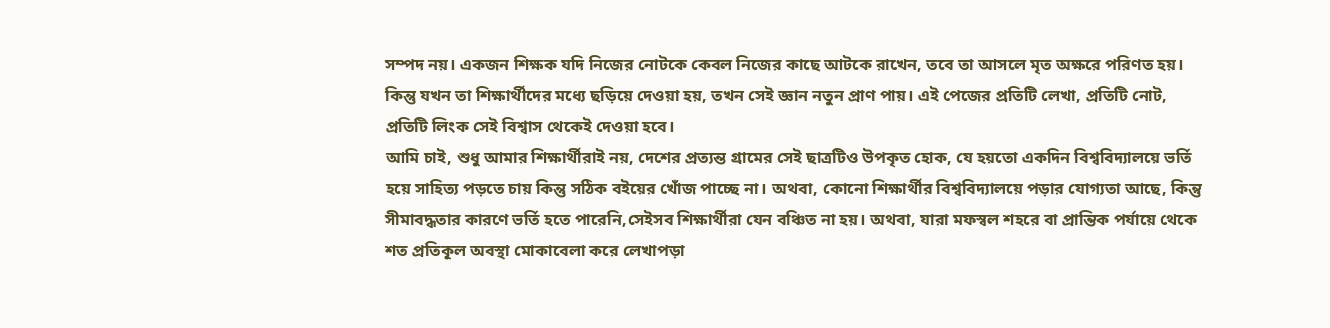সম্পদ নয়। একজন শিক্ষক যদি নিজের নোটকে কেবল নিজের কাছে আটকে রাখেন, তবে তা আসলে মৃত অক্ষরে পরিণত হয়। কিন্তু যখন তা শিক্ষার্থীদের মধ্যে ছড়িয়ে দেওয়া হয়, তখন সেই জ্ঞান নতুন প্রাণ পায়। এই পেজের প্রতিটি লেখা, প্রতিটি নোট, প্রতিটি লিংক সেই বিশ্বাস থেকেই দেওয়া হবে।
আমি চাই, শুধু আমার শিক্ষার্থীরাই নয়, দেশের প্রত্যন্ত গ্রামের সেই ছাত্রটিও উপকৃত হোক, যে হয়তো একদিন বিশ্ববিদ্যালয়ে ভর্তি হয়ে সাহিত্য পড়তে চায় কিন্তু সঠিক বইয়ের খোঁজ পাচ্ছে না। অথবা, কোনো শিক্ষার্থীর বিশ্ববিদ্যালয়ে পড়ার যোগ্যতা আছে, কিন্তু সীমাবদ্ধতার কারণে ভর্তি হতে পারেনি,সেইসব শিক্ষার্থীরা যেন বঞ্চিত না হয়। অথবা, যারা মফস্বল শহরে বা প্রান্তিক পর্যায়ে থেকে শত প্রতিকূল অবস্থা মোকাবেলা করে লেখাপড়া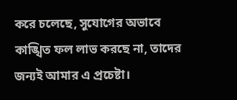করে চলেছে, সুযোগের অভাবে কাঙ্খিত ফল লাভ করছে না, তাদের জন্যই আমার এ প্রচেষ্টা।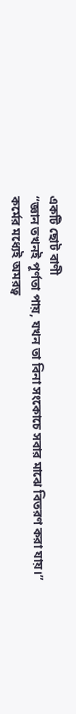একটি ছোট বাণী
“জ্ঞান তখনই পূর্ণতা পায়, যখন তা বিনা সংকোচে সবার মাঝে বিতরণ করা যায়।”
কর্মের মধ্যেই অমরত্ব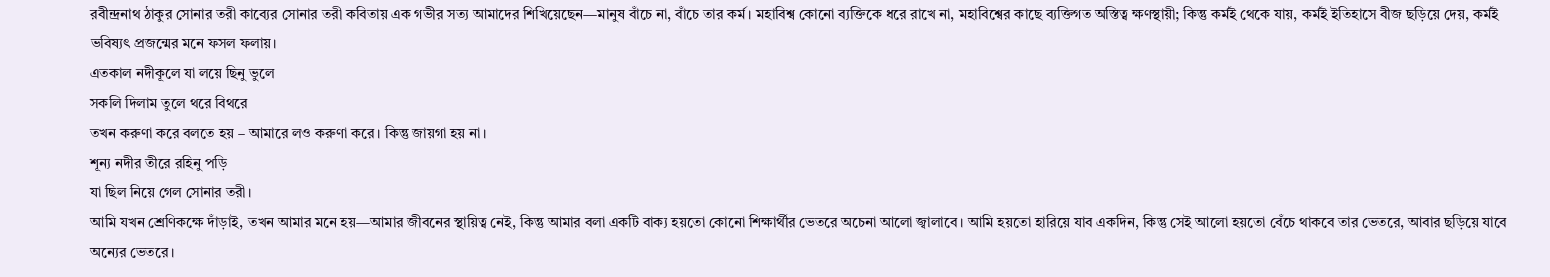রবীন্দ্রনাথ ঠাকুর সোনার তরী কাব্যের সোনার তরী কবিতায় এক গভীর সত্য আমাদের শিখিয়েছেন—মানুষ বাঁচে না, বাঁচে তার কর্ম। মহাবিশ্ব কোনো ব্যক্তিকে ধরে রাখে না, মহাবিশ্বের কাছে ব্যক্তিগত অস্তিত্ব ক্ষণস্থায়ী; কিন্তু কর্মই থেকে যায়, কর্মই ইতিহাসে বীজ ছড়িয়ে দেয়, কর্মই ভবিষ্যৎ প্রজন্মের মনে ফসল ফলায়।
এতকাল নদীকূলে যা লয়ে ছিনু ভুলে
সকলি দিলাম তুলে থরে বিথরে
তখন করুণা করে বলতে হয় – আমারে লও করুণা করে। কিন্তু জায়গা হয় না।
শূন্য নদীর তীরে রহিনু পড়ি
যা ছিল নিয়ে গেল সোনার তরী।
আমি যখন শ্রেণিকক্ষে দাঁড়াই, তখন আমার মনে হয়—আমার জীবনের স্থায়িত্ব নেই, কিন্তু আমার বলা একটি বাক্য হয়তো কোনো শিক্ষার্থীর ভেতরে অচেনা আলো জ্বালাবে। আমি হয়তো হারিয়ে যাব একদিন, কিন্তু সেই আলো হয়তো বেঁচে থাকবে তার ভেতরে, আবার ছড়িয়ে যাবে অন্যের ভেতরে।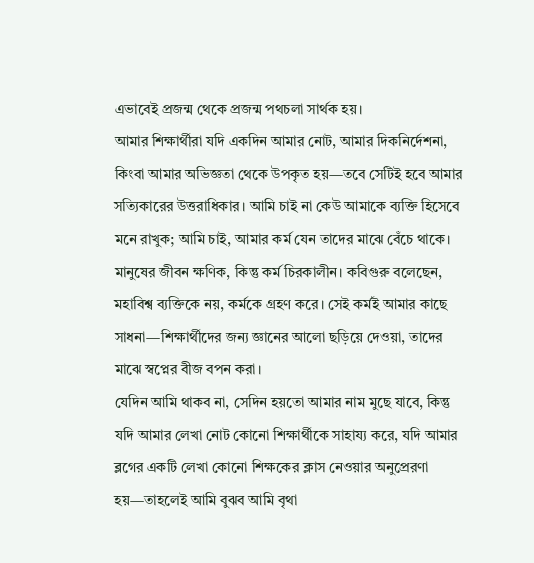এভাবেই প্রজন্ম থেকে প্রজন্ম পথচলা সার্থক হয়।
আমার শিক্ষার্থীরা যদি একদিন আমার নোট, আমার দিকনির্দেশনা, কিংবা আমার অভিজ্ঞতা থেকে উপকৃত হয়—তবে সেটিই হবে আমার সত্যিকারের উত্তরাধিকার। আমি চাই না কেউ আমাকে ব্যক্তি হিসেবে মনে রাখুক; আমি চাই, আমার কর্ম যেন তাদের মাঝে বেঁচে থাকে।
মানুষের জীবন ক্ষণিক, কিন্তু কর্ম চিরকালীন। কবিগুরু বলেছেন, মহাবিশ্ব ব্যক্তিকে নয়, কর্মকে গ্রহণ করে। সেই কর্মই আমার কাছে সাধনা—শিক্ষার্থীদের জন্য জ্ঞানের আলো ছড়িয়ে দেওয়া, তাদের মাঝে স্বপ্নের বীজ বপন করা।
যেদিন আমি থাকব না, সেদিন হয়তো আমার নাম মুছে যাবে, কিন্তু যদি আমার লেখা নোট কোনো শিক্ষার্থীকে সাহায্য করে, যদি আমার ব্লগের একটি লেখা কোনো শিক্ষকের ক্লাস নেওয়ার অনুপ্রেরণা হয়—তাহলেই আমি বুঝব আমি বৃথা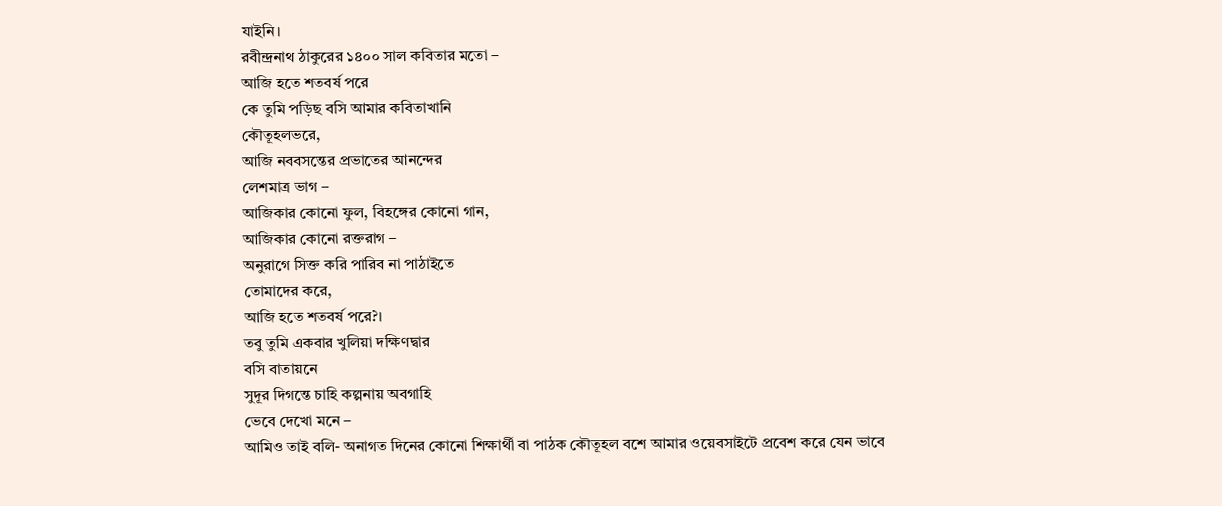যাইনি।
রবীন্দ্রনাথ ঠাকুরের ১৪০০ সাল কবিতার মতো –
আজি হতে শতবর্ষ পরে
কে তুমি পড়িছ বসি আমার কবিতাখানি
কৌতূহলভরে,
আজি নববসন্তের প্রভাতের আনন্দের
লেশমাত্র ভাগ –
আজিকার কোনো ফুল, বিহঙ্গের কোনো গান,
আজিকার কোনো রক্তরাগ –
অনুরাগে সিক্ত করি পারিব না পাঠাইতে
তোমাদের করে,
আজি হতে শতবর্ষ পরে?।
তবু তুমি একবার খুলিয়া দক্ষিণদ্বার
বসি বাতায়নে
সুদূর দিগন্তে চাহি কল্পনায় অবগাহি
ভেবে দেখো মনে –
আমিও তাই বলি- অনাগত দিনের কোনো শিক্ষার্থী বা পাঠক কৌতূহল বশে আমার ওয়েবসাইটে প্রবেশ করে যেন ভাবে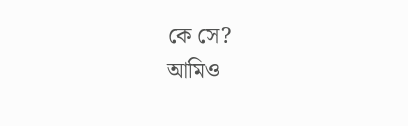কে সে?
আমিও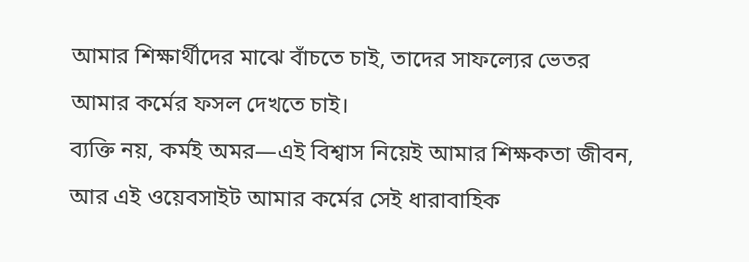আমার শিক্ষার্থীদের মাঝে বাঁচতে চাই, তাদের সাফল্যের ভেতর আমার কর্মের ফসল দেখতে চাই।
ব্যক্তি নয়, কর্মই অমর—এই বিশ্বাস নিয়েই আমার শিক্ষকতা জীবন, আর এই ওয়েবসাইট আমার কর্মের সেই ধারাবাহিক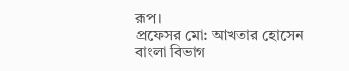রূপ।
প্রফেসর মো: আখতার হোসেন
বাংলা বিভাগ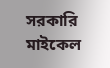সরকারি মাইকেল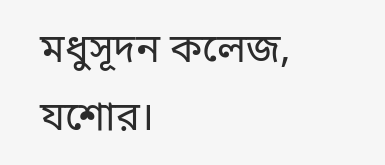মধুসূদন কলেজ, যশোর।